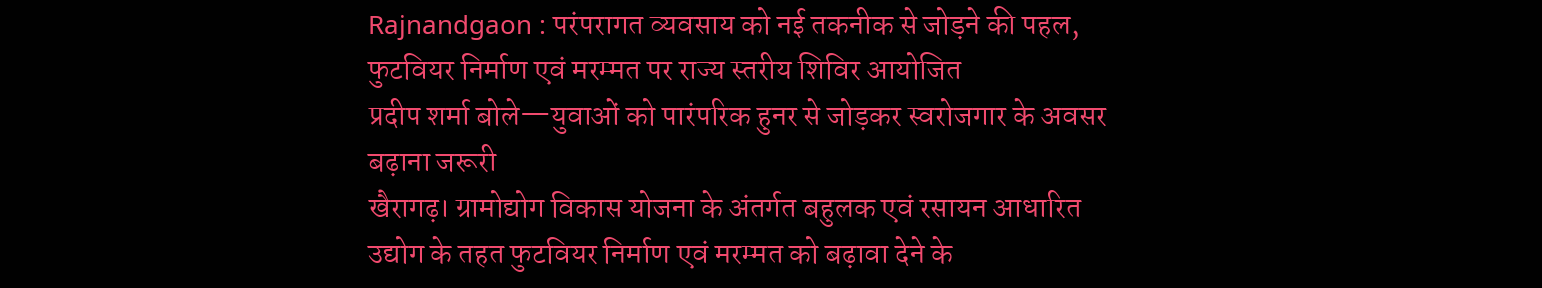Rajnandgaon : परंपरागत व्यवसाय को नई तकनीक से जोड़ने की पहल, फुटवियर निर्माण एवं मरम्मत पर राज्य स्तरीय शिविर आयोजित
प्रदीप शर्मा बोले—युवाओं को पारंपरिक हुनर से जोड़कर स्वरोजगार के अवसर बढ़ाना जरूरी
खैरागढ़। ग्रामोद्योग विकास योजना के अंतर्गत बहुलक एवं रसायन आधारित उद्योग के तहत फुटवियर निर्माण एवं मरम्मत को बढ़ावा देने के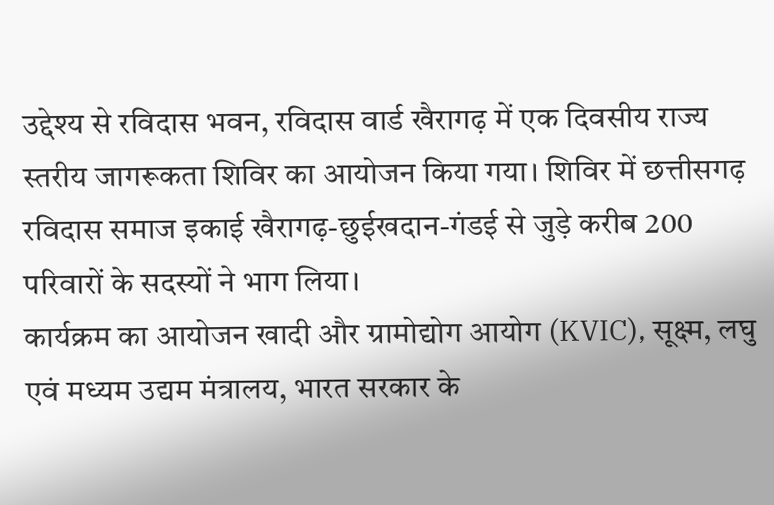उद्देश्य से रविदास भवन, रविदास वार्ड खैरागढ़ में एक दिवसीय राज्य स्तरीय जागरूकता शिविर का आयोजन किया गया। शिविर में छत्तीसगढ़ रविदास समाज इकाई खैरागढ़-छुईखदान-गंडई से जुड़े करीब 200 परिवारों के सदस्यों ने भाग लिया।
कार्यक्रम का आयोजन खादी और ग्रामोद्योग आयोग (KVIC), सूक्ष्म, लघु एवं मध्यम उद्यम मंत्रालय, भारत सरकार के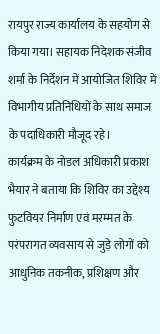रायपुर राज्य कार्यालय के सहयोग से किया गया। सहायक निदेशक संजीव शर्मा के निर्देशन में आयोजित शिविर में विभागीय प्रतिनिधियों के साथ समाज के पदाधिकारी मौजूद रहे।
कार्यक्रम के नोडल अधिकारी प्रकाश भैयार ने बताया कि शिविर का उद्देश्य फुटवियर निर्माण एवं मरम्मत के परंपरागत व्यवसाय से जुड़े लोगों को आधुनिक तकनीक, प्रशिक्षण और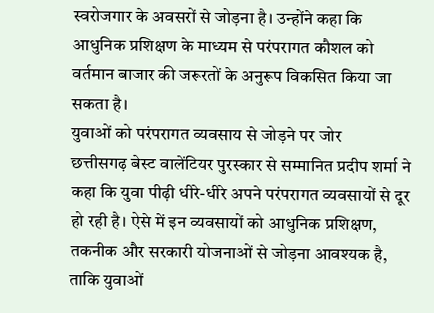स्वरोजगार के अवसरों से जोड़ना है। उन्होंने कहा कि आधुनिक प्रशिक्षण के माध्यम से परंपरागत कौशल को वर्तमान बाजार की जरूरतों के अनुरूप विकसित किया जा सकता है।
युवाओं को परंपरागत व्यवसाय से जोड़ने पर जोर
छत्तीसगढ़ बेस्ट वालेंटियर पुरस्कार से सम्मानित प्रदीप शर्मा ने कहा कि युवा पीढ़ी धीरे-धीरे अपने परंपरागत व्यवसायों से दूर हो रही है। ऐसे में इन व्यवसायों को आधुनिक प्रशिक्षण, तकनीक और सरकारी योजनाओं से जोड़ना आवश्यक है, ताकि युवाओं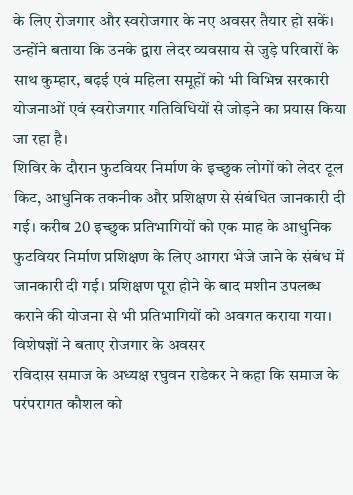के लिए रोजगार और स्वरोजगार के नए अवसर तैयार हो सकें।
उन्होंने बताया कि उनके द्वारा लेदर व्यवसाय से जुड़े परिवारों के साथ कुम्हार, बढ़ई एवं महिला समूहों को भी विभिन्न सरकारी योजनाओं एवं स्वरोजगार गतिविधियों से जोड़ने का प्रयास किया जा रहा है।
शिविर के दौरान फुटवियर निर्माण के इच्छुक लोगों को लेदर टूल किट, आधुनिक तकनीक और प्रशिक्षण से संबंधित जानकारी दी गई। करीब 20 इच्छुक प्रतिभागियों को एक माह के आधुनिक फुटवियर निर्माण प्रशिक्षण के लिए आगरा भेजे जाने के संबंध में जानकारी दी गई। प्रशिक्षण पूरा होने के बाद मशीन उपलब्ध कराने की योजना से भी प्रतिभागियों को अवगत कराया गया।
विशेषज्ञों ने बताए रोजगार के अवसर
रविदास समाज के अध्यक्ष रघुवन राडेकर ने कहा कि समाज के परंपरागत कौशल को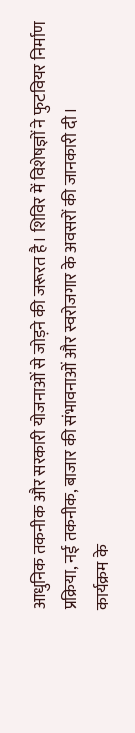आधुनिक तकनीक और सरकारी योजनाओं से जोड़ने की जरूरत है। शिविर में विशेषज्ञों ने फुटवियर निर्माण प्रक्रिया, नई तकनीक, बाजार की संभावनाओं और स्वरोजगार के अवसरों की जानकारी दी।
कार्यक्रम के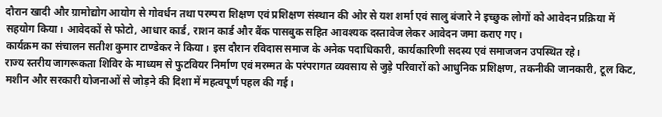दौरान खादी और ग्रामोद्योग आयोग से गोवर्धन तथा परम्परा शिक्षण एवं प्रशिक्षण संस्थान की ओर से यश शर्मा एवं सालु बंजारे ने इच्छुक लोगों को आवेदन प्रक्रिया में सहयोग किया। आवेदकों से फोटो, आधार कार्ड, राशन कार्ड और बैंक पासबुक सहित आवश्यक दस्तावेज लेकर आवेदन जमा कराए गए।
कार्यक्रम का संचालन सतीश कुमार टाण्डेकर ने किया। इस दौरान रविदास समाज के अनेक पदाधिकारी, कार्यकारिणी सदस्य एवं समाजजन उपस्थित रहे।
राज्य स्तरीय जागरूकता शिविर के माध्यम से फुटवियर निर्माण एवं मरम्मत के परंपरागत व्यवसाय से जुड़े परिवारों को आधुनिक प्रशिक्षण, तकनीकी जानकारी, टूल किट, मशीन और सरकारी योजनाओं से जोड़ने की दिशा में महत्वपूर्ण पहल की गई।